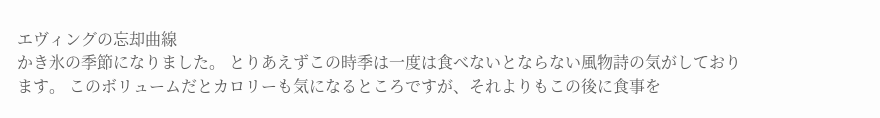エヴィングの忘却曲線
かき氷の季節になりました。 とりあえずこの時季は一度は食べないとならない風物詩の気がしております。 このボリュームだとカロリーも気になるところですが、それよりもこの後に食事を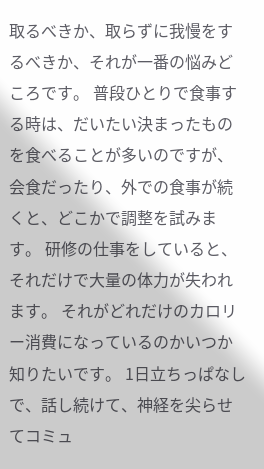取るべきか、取らずに我慢をするべきか、それが一番の悩みどころです。 普段ひとりで食事する時は、だいたい決まったものを食べることが多いのですが、会食だったり、外での食事が続くと、どこかで調整を試みます。 研修の仕事をしていると、それだけで大量の体力が失われます。 それがどれだけのカロリー消費になっているのかいつか知りたいです。 1日立ちっぱなしで、話し続けて、神経を尖らせてコミュ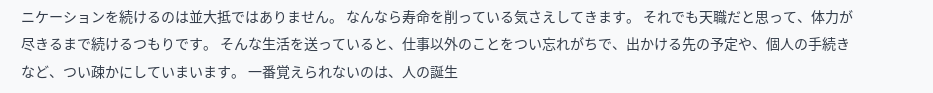ニケーションを続けるのは並大抵ではありません。 なんなら寿命を削っている気さえしてきます。 それでも天職だと思って、体力が尽きるまで続けるつもりです。 そんな生活を送っていると、仕事以外のことをつい忘れがちで、出かける先の予定や、個人の手続きなど、つい疎かにしていまいます。 一番覚えられないのは、人の誕生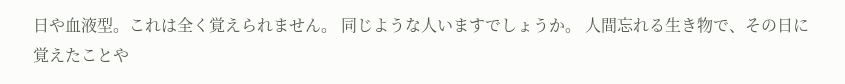日や血液型。これは全く覚えられません。 同じような人いますでしょうか。 人間忘れる生き物で、その日に覚えたことや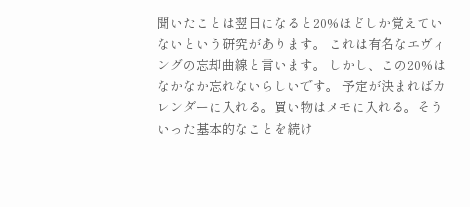聞いたことは翌日になると20%ほどしか覚えていないという研究があります。 これは有名なエヴィングの忘却曲線と言います。 しかし、この20%はなかなか忘れないらしいです。 予定が決まればカレンダーに入れる。買い物はメモに入れる。そういった基本的なことを続け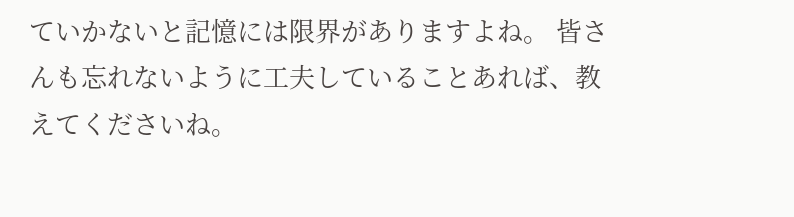ていかないと記憶には限界がありますよね。 皆さんも忘れないように工夫していることあれば、教えてくださいね。